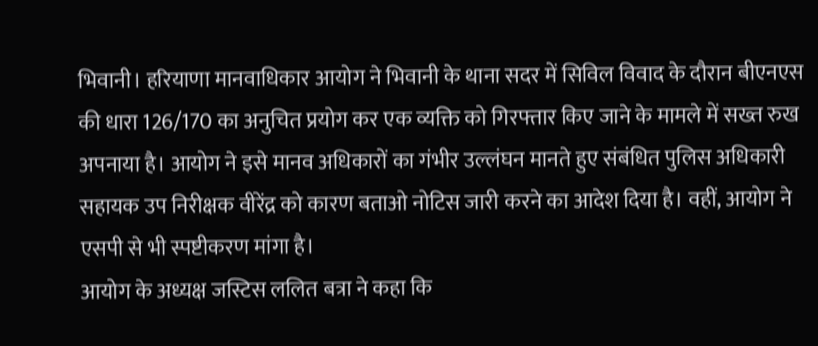भिवानी। हरियाणा मानवाधिकार आयोग ने भिवानी के थाना सदर में सिविल विवाद के दौरान बीएनएस की धारा 126/170 का अनुचित प्रयोग कर एक व्यक्ति को गिरफ्तार किए जाने के मामले में सख्त रुख अपनाया है। आयोग ने इसे मानव अधिकारों का गंभीर उल्लंघन मानते हुए संबंधित पुलिस अधिकारी सहायक उप निरीक्षक वीरेंद्र को कारण बताओ नोटिस जारी करने का आदेश दिया है। वहीं, आयोग ने एसपी से भी स्पष्टीकरण मांगा है।
आयोग के अध्यक्ष जस्टिस ललित बत्रा ने कहा कि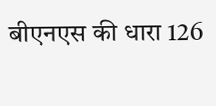बीएनएस की धारा 126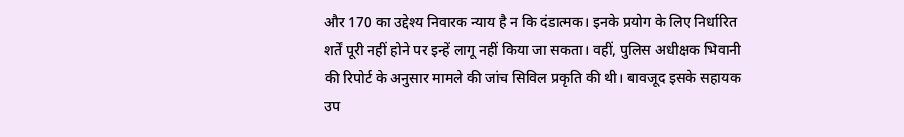और 170 का उद्देश्य निवारक न्याय है न कि दंडात्मक। इनके प्रयोग के लिए निर्धारित शर्तें पूरी नहीं होने पर इन्हें लागू नहीं किया जा सकता। वहीं, पुलिस अधीक्षक भिवानी की रिपोर्ट के अनुसार मामले की जांच सिविल प्रकृति की थी। बावजूद इसके सहायक उप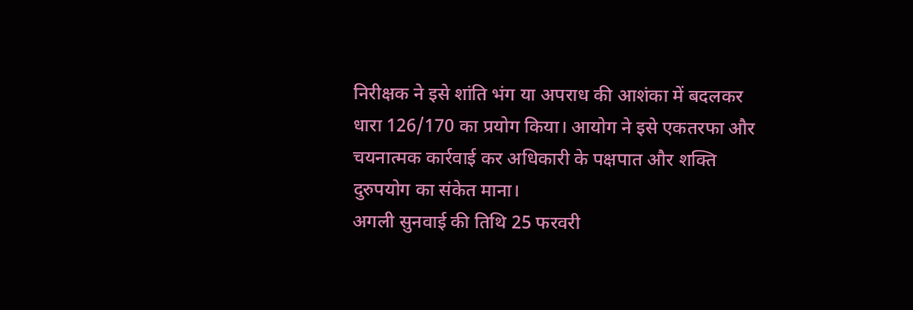निरीक्षक ने इसे शांति भंग या अपराध की आशंका में बदलकर धारा 126/170 का प्रयोग किया। आयोग ने इसे एकतरफा और चयनात्मक कार्रवाई कर अधिकारी के पक्षपात और शक्ति दुरुपयोग का संकेत माना।
अगली सुनवाई की तिथि 25 फरवरी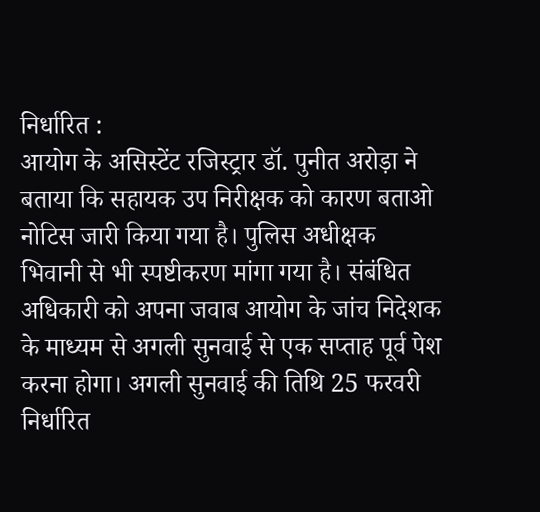निर्धारित :
आयोग के असिस्टेंट रजिस्ट्रार डॉ. पुनीत अरोड़ा ने बताया कि सहायक उप निरीक्षक को कारण बताओ नोटिस जारी किया गया है। पुलिस अधीक्षक भिवानी से भी स्पष्टीकरण मांगा गया है। संबंधित अधिकारी को अपना जवाब आयोग के जांच निदेशक के माध्यम से अगली सुनवाई से एक सप्ताह पूर्व पेश करना होगा। अगली सुनवाई की तिथि 25 फरवरी निर्धारित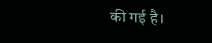की गई है।